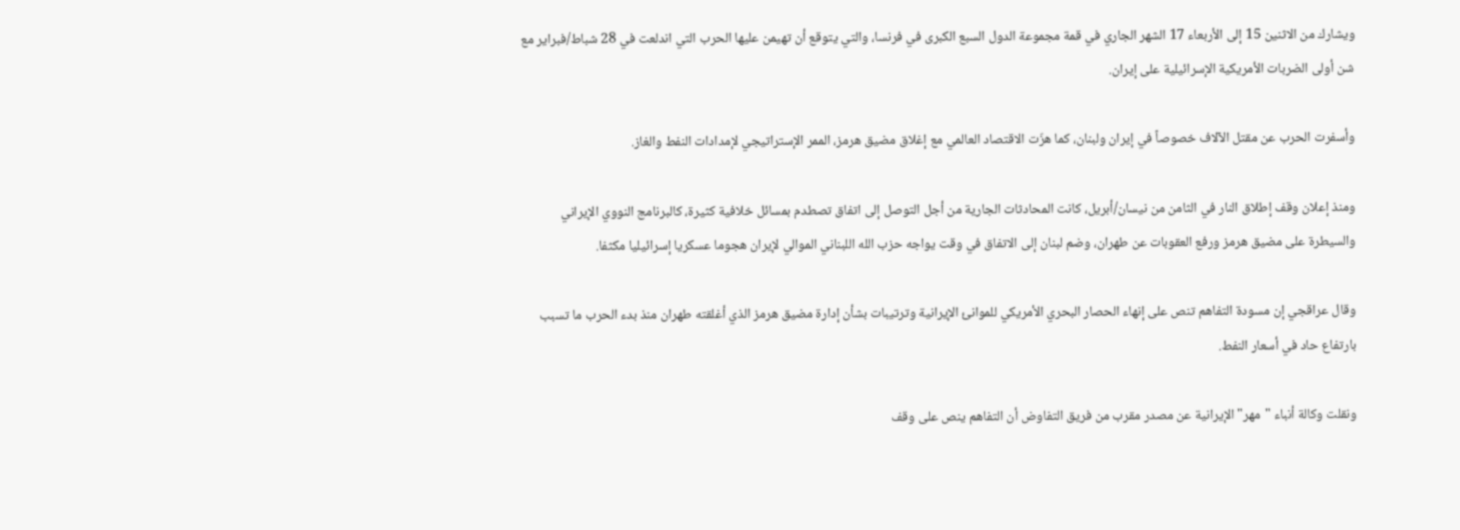ويشارك من الاثنين 15 إلى الأربعاء 17 الشهر الجاري في قمة مجموعة الدول السبع الكبرى في فرنسا، والتي يتوقع أن تهيمن عليها الحرب التي اندلعت في 28 شباط/فبراير مع شن أولى الضربات الأمريكية الإسرائيلية على إيران.

وأسفرت الحرب عن مقتل الآلاف خصوصاً في إيران ولبنان، كما هزّت الاقتصاد العالمي مع إغلاق مضيق هرمز، الممر الإستراتيجي لإمدادات النفط والغاز.

ومنذ إعلان وقف إطلاق النار في الثامن من نيسان/أبريل، كانت المحادثات الجارية من أجل التوصل إلى اتفاق تصطدم بمسائل خلافية كثيرة، كالبرنامج النووي الإيراني والسيطرة على مضيق هرمز ورفع العقوبات عن طهران، وضم لبنان إلى الاتفاق في وقت يواجه حزب الله اللبناني الموالي لإيران هجوما عسكريا إسرائيليا مكثفا.

وقال عراقجي إن مسودة التفاهم تنص على إنهاء الحصار البحري الأمريكي للموانئ الإيرانية وترتيبات بشأن إدارة مضيق هرمز الذي أغلقته طهران منذ بدء الحرب ما تسبب بارتفاع حاد في أسعار النفط.

ونقلت وكالة أنباء "مهر" الإيرانية عن مصدر مقرب من فريق التفاوض أن التفاهم ينص على وقف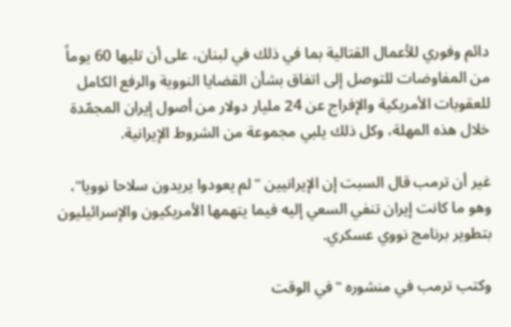دائم وفوري للأعمال القتالية بما في ذلك في لبنان، على أن تليها 60 يوماً من المفاوضات للتوصل إلى اتفاق بشأن القضايا النووية والرفع الكامل للعقوبات الأمريكية والإفراج عن 24 مليار دولار من أصول إيران المجمّدة خلال هذه المهلة، وكل ذلك يلبي مجموعة من الشروط الإيرانية.

غير أن ترمب قال السبت إن الإيرانيين "لم يعودوا يريدون سلاحا نوويا"، وهو ما كانت إيران تنفي السعي إليه فيما يتهمها الأمريكيون والإسرائيليون بتطوير برنامج نووي عسكري.

وكتب ترمب في منشوره "في الوقت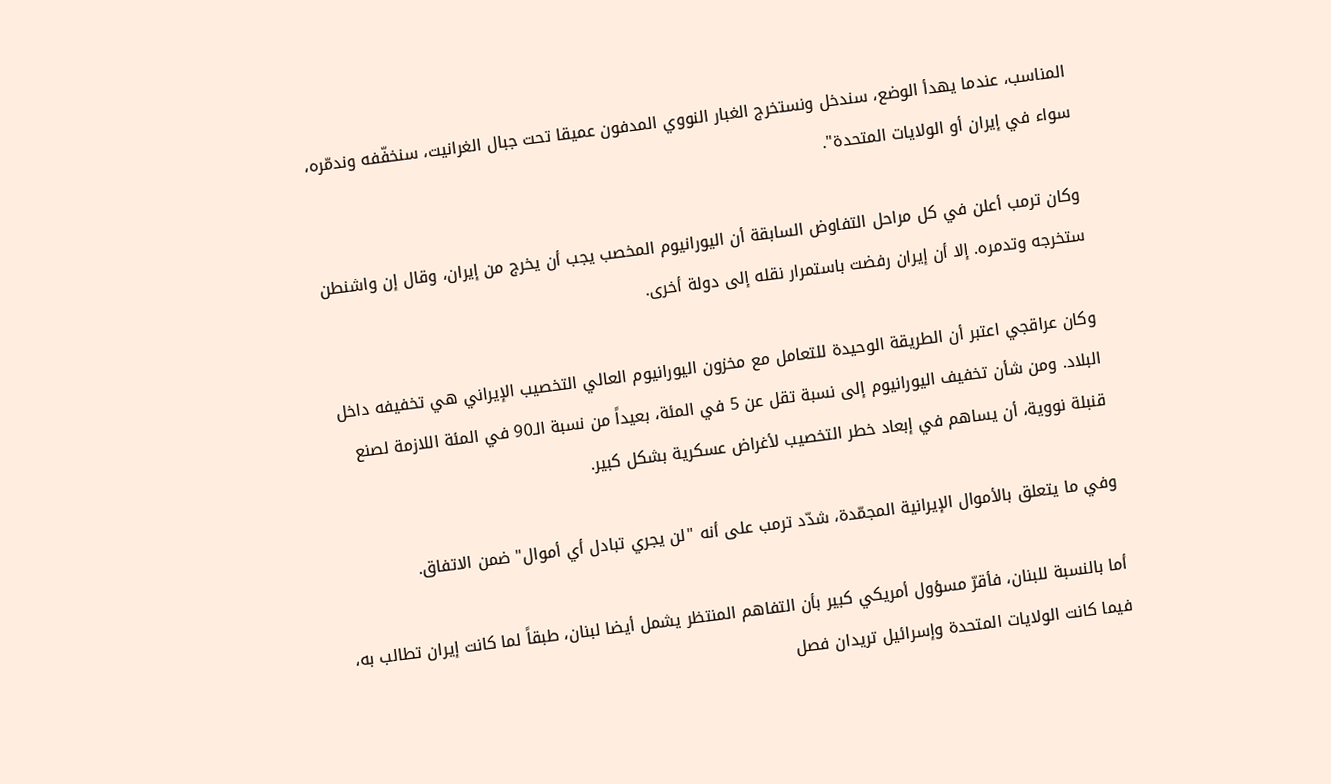المناسب، عندما يهدأ الوضع، سندخل ونستخرج الغبار النووي المدفون عميقا تحت جبال الغرانيت، سنخفّفه وندمّره، سواء في إيران أو الولايات المتحدة".

وكان ترمب أعلن في كل مراحل التفاوض السابقة أن اليورانيوم المخصب يجب أن يخرج من إيران، وقال إن واشنطن ستخرجه وتدمره. إلا أن إيران رفضت باستمرار نقله إلى دولة أخرى.

وكان عراقجي اعتبر أن الطريقة الوحيدة للتعامل مع مخزون اليورانيوم العالي التخصيب الإيراني هي تخفيفه داخل البلاد. ومن شأن تخفيف اليورانيوم إلى نسبة تقل عن 5 في المئة، بعيداً من نسبة الـ90 في المئة اللازمة لصنع قنبلة نووية، أن يساهم في إبعاد خطر التخصيب لأغراض عسكرية بشكل كبير.

وفي ما يتعلق بالأموال الإيرانية المجمّدة، شدّد ترمب على أنه "لن يجري تبادل أي أموال" ضمن الاتفاق.

أما بالنسبة للبنان، فأقرّ مسؤول أمريكي كبير بأن التفاهم المنتظر يشمل أيضا لبنان، طبقاً لما كانت إيران تطالب به، فيما كانت الولايات المتحدة وإسرائيل تريدان فصل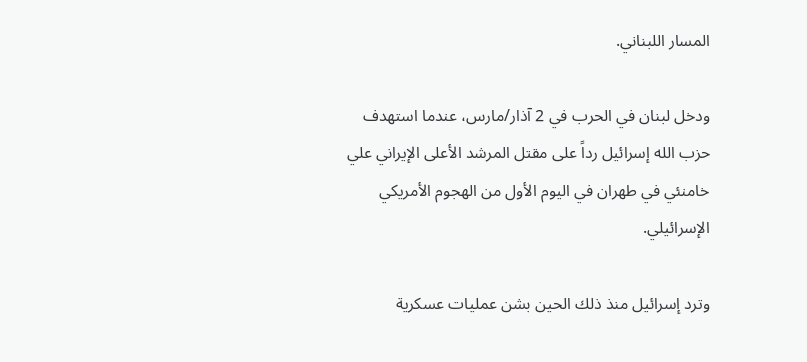المسار اللبناني.

ودخل لبنان في الحرب في 2 آذار/مارس، عندما استهدف حزب الله إسرائيل رداً على مقتل المرشد الأعلى الإيراني علي خامنئي في طهران في اليوم الأول من الهجوم الأمريكي الإسرائيلي.

وترد إسرائيل منذ ذلك الحين بشن عمليات عسكرية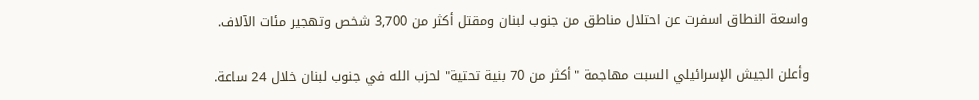واسعة النطاق اسفرت عن احتلال مناطق من جنوب لبنان ومقتل أكثر من 3,700 شخص وتهجير مئات الآلاف.

وأعلن الجيش الإسرائيلي السبت مهاجمة "أكثر من 70 بنية تحتية" لحزب الله في جنوب لبنان خلال 24 ساعة.